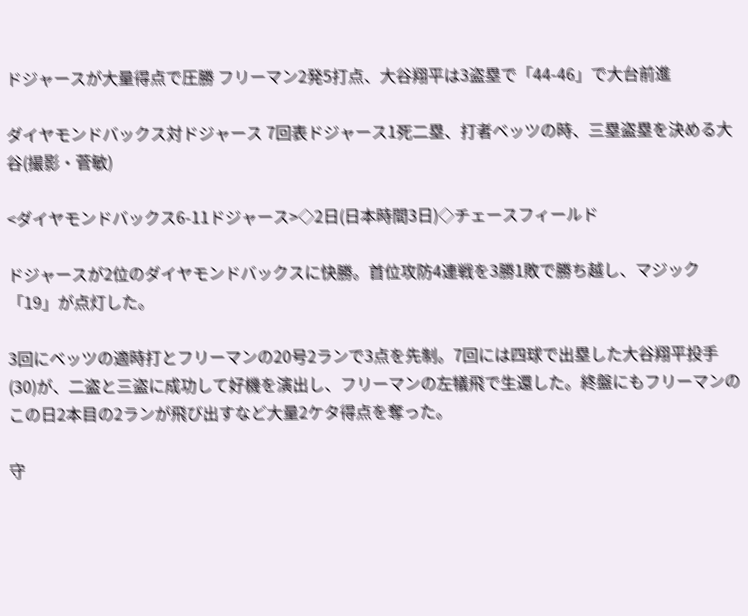ドジャースが大量得点で圧勝 フリーマン2発5打点、大谷翔平は3盗塁で「44-46」で大台前進

ダイヤモンドバックス対ドジャース 7回表ドジャース1死二塁、打者ベッツの時、三塁盗塁を決める大谷(撮影・菅敏)

<ダイヤモンドバックス6-11ドジャース>◇2日(日本時間3日)◇チェースフィールド

ドジャースが2位のダイヤモンドバックスに快勝。首位攻防4連戦を3勝1敗で勝ち越し、マジック「19」が点灯した。

3回にベッツの適時打とフリーマンの20号2ランで3点を先制。7回には四球で出塁した大谷翔平投手(30)が、二盗と三盗に成功して好機を演出し、フリーマンの左犠飛で生還した。終盤にもフリーマンのこの日2本目の2ランが飛び出すなど大量2ケタ得点を奪った。

守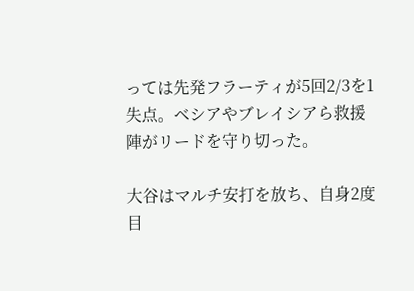っては先発フラーティが5回2/3を1失点。ベシアやブレイシアら救援陣がリードを守り切った。

大谷はマルチ安打を放ち、自身2度目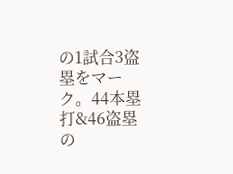の1試合3盗塁をマーク。44本塁打&46盗塁の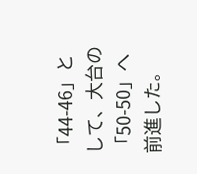「44-46」として、大台の「50-50」へ前進した。